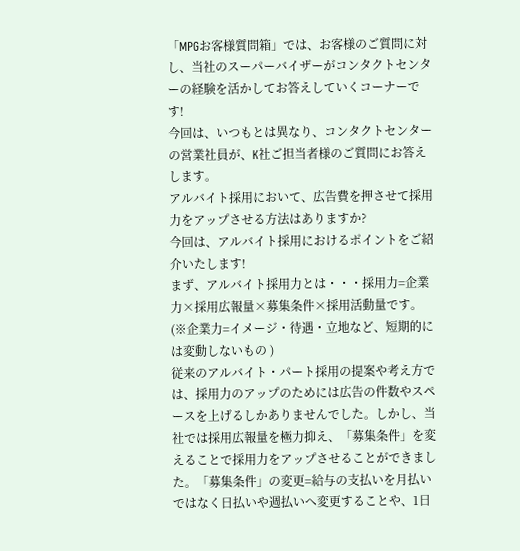「MPGお客様質問箱」では、お客様のご質問に対し、当社のスーパーバイザーがコンタクトセンターの経験を活かしてお答えしていくコーナーです!
今回は、いつもとは異なり、コンタクトセンターの営業社員が、K社ご担当者様のご質問にお答えします。
アルバイト採用において、広告費を押させて採用力をアップさせる方法はありますか?
今回は、アルバイト採用におけるポイントをご紹介いたします!
まず、アルバイト採用力とは・・・採用力=企業力×採用広報量×募集条件×採用活動量です。
(※企業力=イメージ・待遇・立地など、短期的には変動しないもの )
従来のアルバイト・パート採用の提案や考え方では、採用力のアップのためには広告の件数やスペースを上げるしかありませんでした。しかし、当社では採用広報量を極力抑え、「募集条件」を変えることで採用力をアップさせることができました。「募集条件」の変更=給与の支払いを月払いではなく日払いや週払いへ変更することや、1日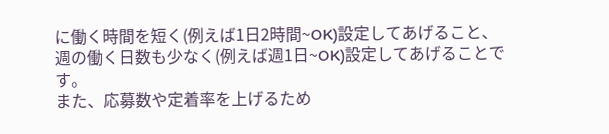に働く時間を短く(例えば1日2時間~OK)設定してあげること、週の働く日数も少なく(例えば週1日~OK)設定してあげることです。
また、応募数や定着率を上げるため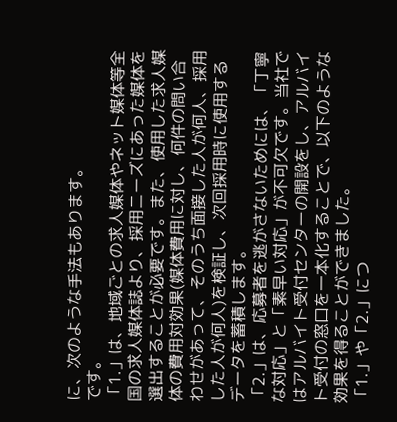に、次のような手法もあります。
です。
「1.」は、地域ごとの求人媒体やネット媒体等全国の求人媒体誌より、採用ニーズにあった媒体を選出することが必要です。また、使用した求人媒体の費用対効果(媒体費用に対し、何件の問い合わせがあって、そのうち面接した人が何人、採用した人が何人)を検証し、次回採用時に使用するデータを蓄積します。
「2.」は、応募者を逃がさないためには、「丁寧な対応」と「素早い対応」が不可欠です。当社ではアルバイト受付センターの開設をし、アルバイト受付の窓口を一本化することで、以下のような効果を得ることができました。
「1.」や「2.」につ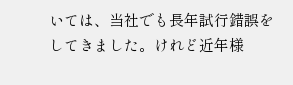いては、当社でも長年試行錯誤をしてきました。けれど近年様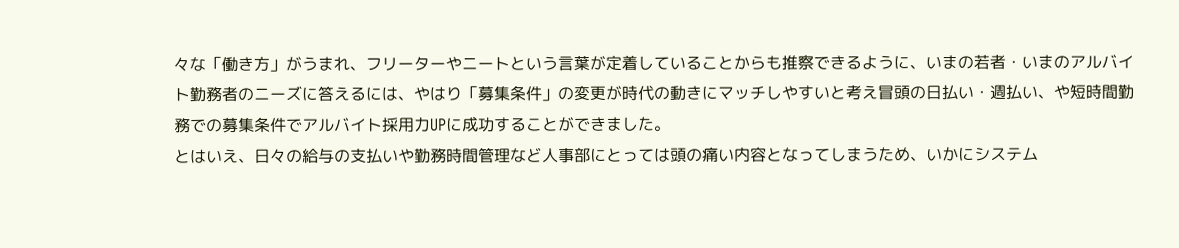々な「働き方」がうまれ、フリーターやニートという言葉が定着していることからも推察できるように、いまの若者・いまのアルバイト勤務者のニーズに答えるには、やはり「募集条件」の変更が時代の動きにマッチしやすいと考え冒頭の日払い・週払い、や短時間勤務での募集条件でアルバイト採用力UPに成功することができました。
とはいえ、日々の給与の支払いや勤務時間管理など人事部にとっては頭の痛い内容となってしまうため、いかにシステム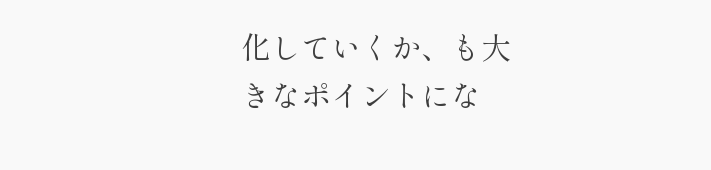化していくか、も大きなポイントにな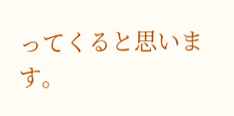ってくると思います。